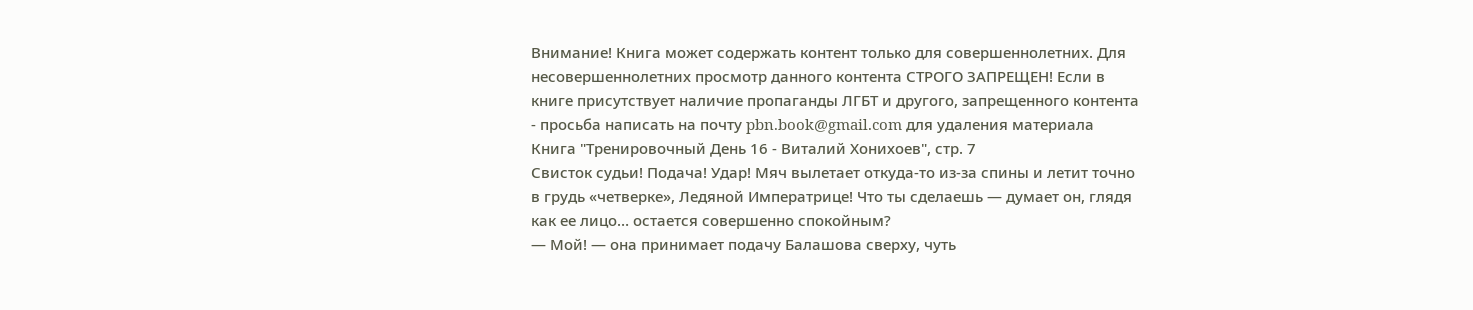Внимание! Книга может содержать контент только для совершеннолетних. Для несовершеннолетних просмотр данного контента СТРОГО ЗАПРЕЩЕН! Если в книге присутствует наличие пропаганды ЛГБТ и другого, запрещенного контента - просьба написать на почту pbn.book@gmail.com для удаления материала
Книга "Тренировочный День 16 - Виталий Хонихоев", стр. 7
Свисток судьи! Подача! Удар! Мяч вылетает откуда-то из-за спины и летит точно в грудь «четверке», Ледяной Императрице! Что ты сделаешь — думает он, глядя как ее лицо… остается совершенно спокойным?
— Мой! — она принимает подачу Балашова сверху, чуть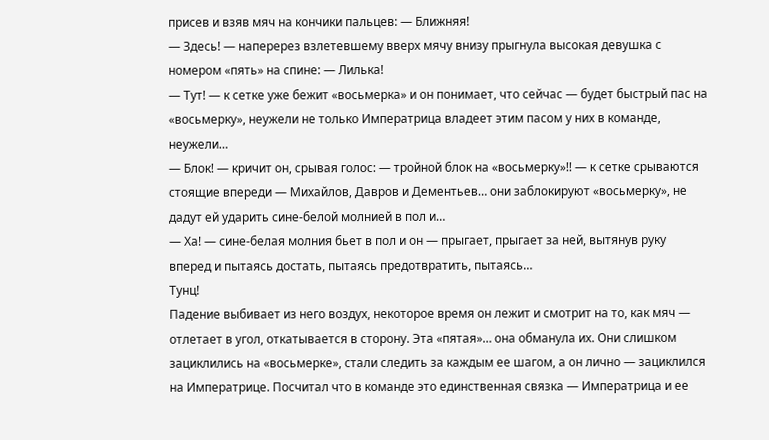присев и взяв мяч на кончики пальцев: — Ближняя!
— Здесь! — наперерез взлетевшему вверх мячу внизу прыгнула высокая девушка с номером «пять» на спине: — Лилька!
— Тут! — к сетке уже бежит «восьмерка» и он понимает, что сейчас — будет быстрый пас на «восьмерку», неужели не только Императрица владеет этим пасом у них в команде, неужели…
— Блок! — кричит он, срывая голос: — тройной блок на «восьмерку»!! — к сетке срываются стоящие впереди — Михайлов, Давров и Дементьев… они заблокируют «восьмерку», не дадут ей ударить сине-белой молнией в пол и…
— Ха! — сине-белая молния бьет в пол и он — прыгает, прыгает за ней, вытянув руку вперед и пытаясь достать, пытаясь предотвратить, пытаясь…
Тунц!
Падение выбивает из него воздух, некоторое время он лежит и смотрит на то, как мяч — отлетает в угол, откатывается в сторону. Эта «пятая»… она обманула их. Они слишком зациклились на «восьмерке», стали следить за каждым ее шагом, а он лично — зациклился на Императрице. Посчитал что в команде это единственная связка — Императрица и ее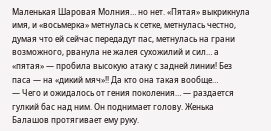Маленькая Шаровая Молния… но нет. «Пятая» выкрикнула имя, и «восьмерка» метнулась к сетке, метнулась честно, думая что ей сейчас передадут пас, метнулась на грани возможного, рванула не жалея сухожилий и сил… а «пятая» — пробила высокую атаку с задней линии! Без паса — на «дикий мяч»!! Да кто она такая вообще…
— Чего и ожидалось от гения поколения… — раздается гулкий бас над ним. Он поднимает голову. Женька Балашов протягивает ему руку.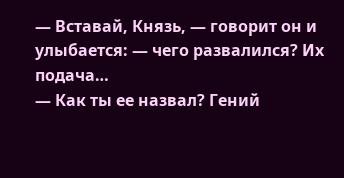— Вставай, Князь, — говорит он и улыбается: — чего развалился? Их подача…
— Как ты ее назвал? Гений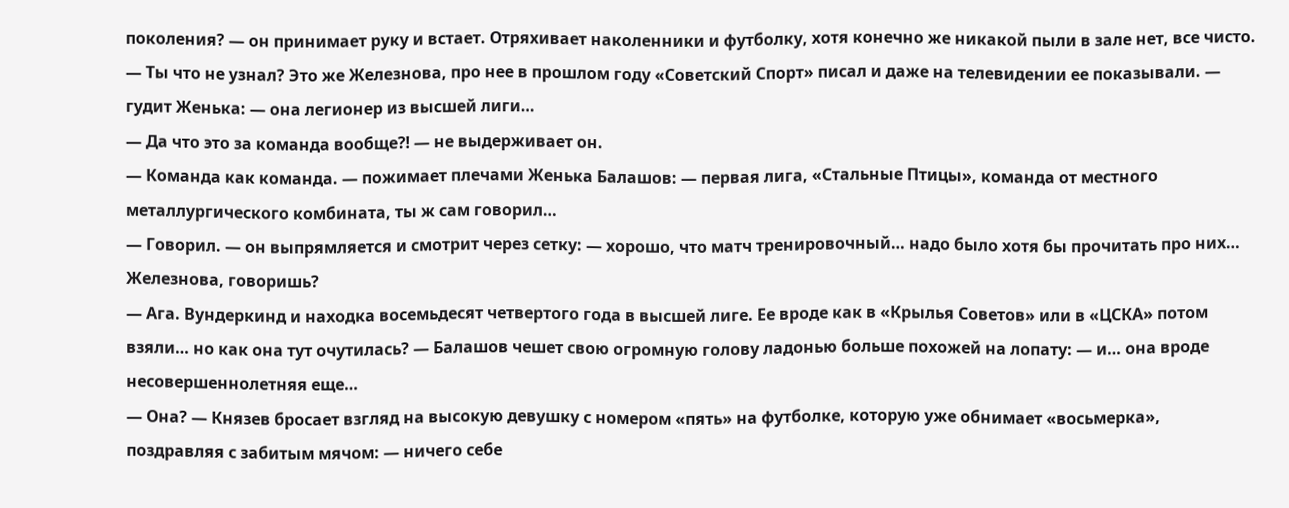поколения? — он принимает руку и встает. Отряхивает наколенники и футболку, хотя конечно же никакой пыли в зале нет, все чисто.
— Ты что не узнал? Это же Железнова, про нее в прошлом году «Советский Спорт» писал и даже на телевидении ее показывали. — гудит Женька: — она легионер из высшей лиги…
— Да что это за команда вообще⁈ — не выдерживает он.
— Команда как команда. — пожимает плечами Женька Балашов: — первая лига, «Стальные Птицы», команда от местного металлургического комбината, ты ж сам говорил…
— Говорил. — он выпрямляется и смотрит через сетку: — хорошо, что матч тренировочный… надо было хотя бы прочитать про них… Железнова, говоришь?
— Ага. Вундеркинд и находка восемьдесят четвертого года в высшей лиге. Ее вроде как в «Крылья Советов» или в «ЦСКА» потом взяли… но как она тут очутилась? — Балашов чешет свою огромную голову ладонью больше похожей на лопату: — и… она вроде несовершеннолетняя еще…
— Она? — Князев бросает взгляд на высокую девушку с номером «пять» на футболке, которую уже обнимает «восьмерка», поздравляя с забитым мячом: — ничего себе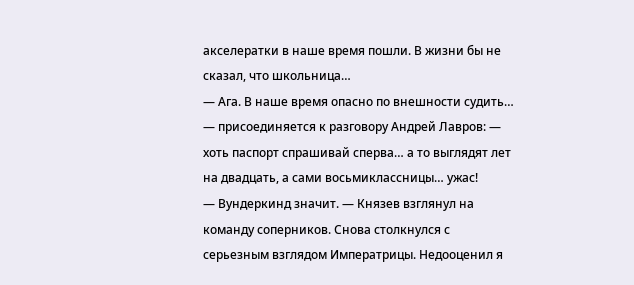акселератки в наше время пошли. В жизни бы не сказал, что школьница…
— Ага. В наше время опасно по внешности судить… — присоединяется к разговору Андрей Лавров: — хоть паспорт спрашивай сперва… а то выглядят лет на двадцать, а сами восьмиклассницы… ужас!
— Вундеркинд значит. — Князев взглянул на команду соперников. Снова столкнулся с серьезным взглядом Императрицы. Недооценил я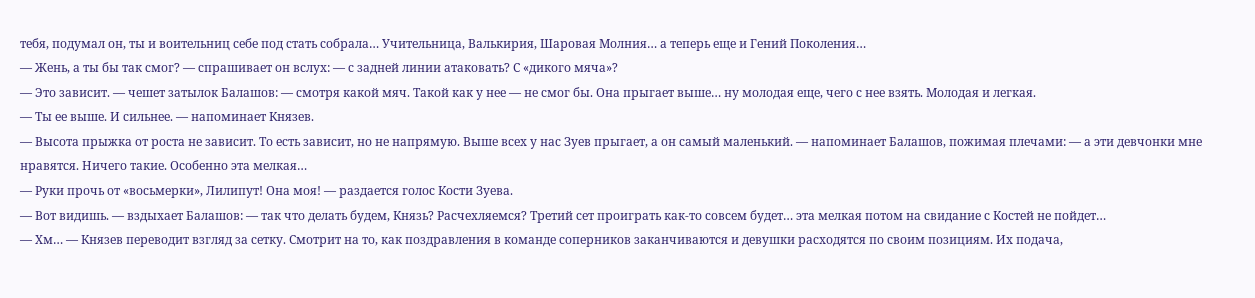тебя, подумал он, ты и воительниц себе под стать собрала… Учительница, Валькирия, Шаровая Молния… а теперь еще и Гений Поколения…
— Жень, а ты бы так смог? — спрашивает он вслух: — с задней линии атаковать? С «дикого мяча»?
— Это зависит. — чешет затылок Балашов: — смотря какой мяч. Такой как у нее — не смог бы. Она прыгает выше… ну молодая еще, чего с нее взять. Молодая и легкая.
— Ты ее выше. И сильнее. — напоминает Князев.
— Высота прыжка от роста не зависит. То есть зависит, но не напрямую. Выше всех у нас Зуев прыгает, а он самый маленький. — напоминает Балашов, пожимая плечами: — а эти девчонки мне нравятся. Ничего такие. Особенно эта мелкая…
— Руки прочь от «восьмерки», Лилипут! Она моя! — раздается голос Кости Зуева.
— Вот видишь. — вздыхает Балашов: — так что делать будем, Князь? Расчехляемся? Третий сет проиграть как-то совсем будет… эта мелкая потом на свидание с Костей не пойдет…
— Хм… — Князев переводит взгляд за сетку. Смотрит на то, как поздравления в команде соперников заканчиваются и девушки расходятся по своим позициям. Их подача,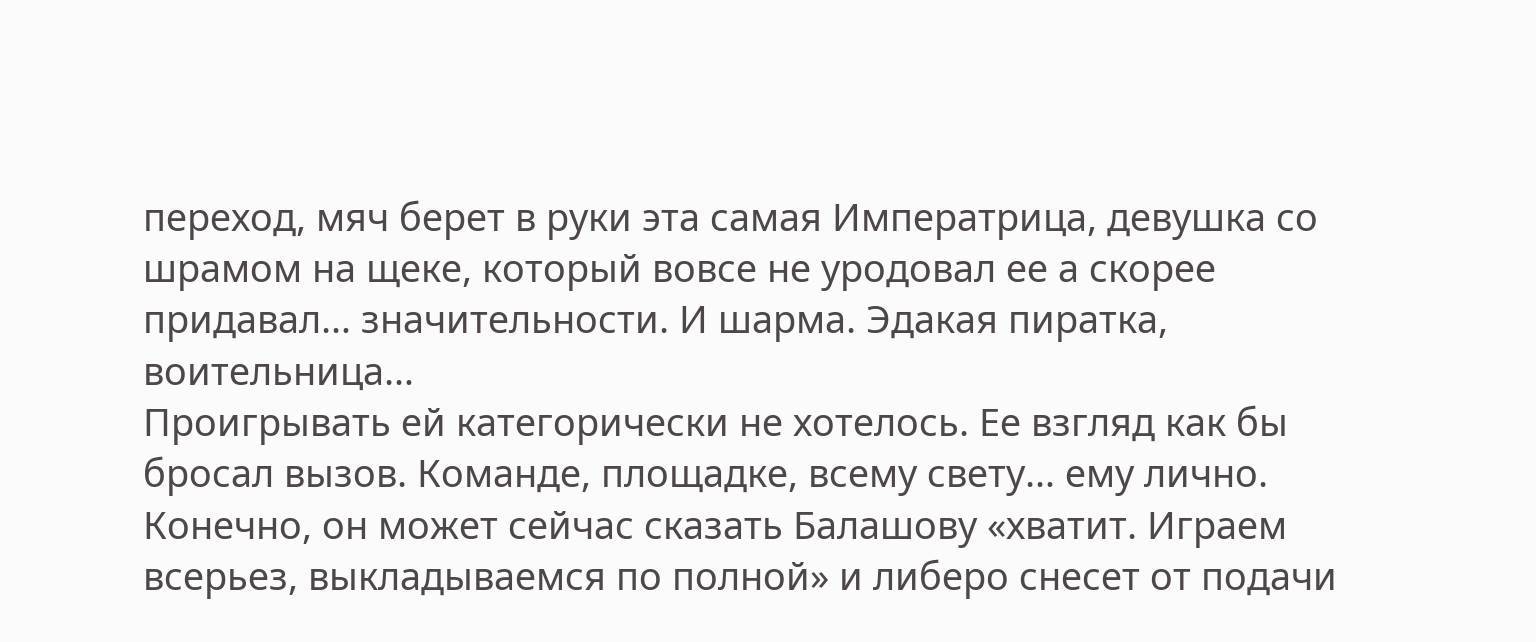переход, мяч берет в руки эта самая Императрица, девушка со шрамом на щеке, который вовсе не уродовал ее а скорее придавал… значительности. И шарма. Эдакая пиратка, воительница…
Проигрывать ей категорически не хотелось. Ее взгляд как бы бросал вызов. Команде, площадке, всему свету… ему лично. Конечно, он может сейчас сказать Балашову «хватит. Играем всерьез, выкладываемся по полной» и либеро снесет от подачи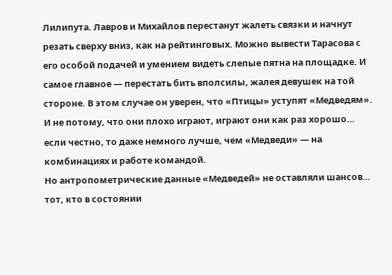Лилипута. Лавров и Михайлов перестанут жалеть связки и начнут резать сверху вниз, как на рейтинговых. Можно вывести Тарасова с его особой подачей и умением видеть слепые пятна на площадке. И самое главное — перестать бить вполсилы, жалея девушек на той стороне. В этом случае он уверен, что «Птицы» уступят «Медведям». И не потому, что они плохо играют, играют они как раз хорошо… если честно, то даже немного лучше, чем «Медведи» — на комбинациях и работе командой.
Но антропометрические данные «Медведей» не оставляли шансов… тот, кто в состоянии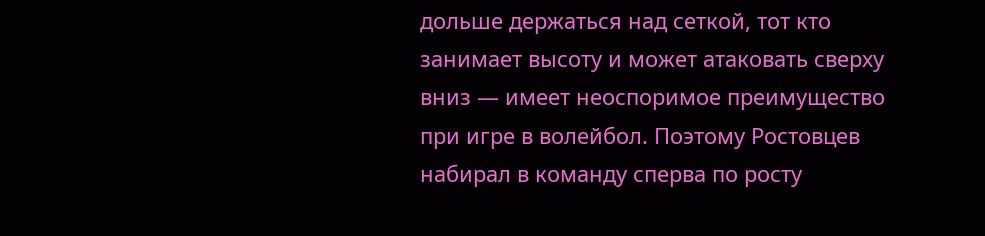дольше держаться над сеткой, тот кто занимает высоту и может атаковать сверху вниз — имеет неоспоримое преимущество при игре в волейбол. Поэтому Ростовцев набирал в команду сперва по росту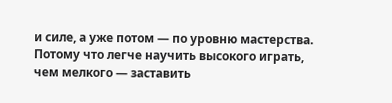и силе, а уже потом — по уровню мастерства. Потому что легче научить высокого играть, чем мелкого — заставить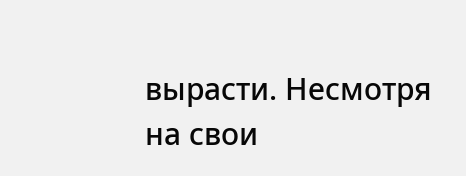вырасти. Несмотря на свои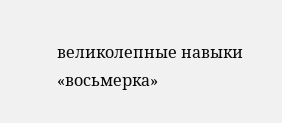великолепные навыки «восьмерка»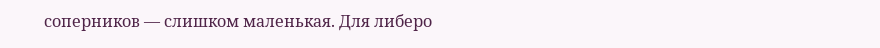соперников — слишком маленькая. Для либеро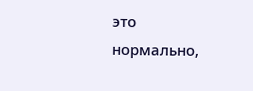это нормально,